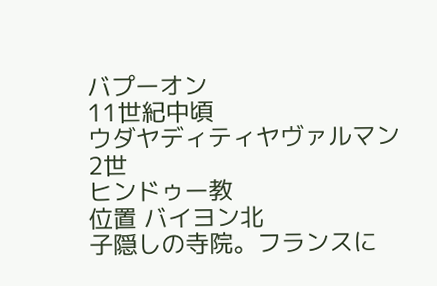バプーオン
11世紀中頃
ウダヤディティヤヴァルマン2世
ヒンドゥー教
位置 バイヨン北
子隠しの寺院。フランスに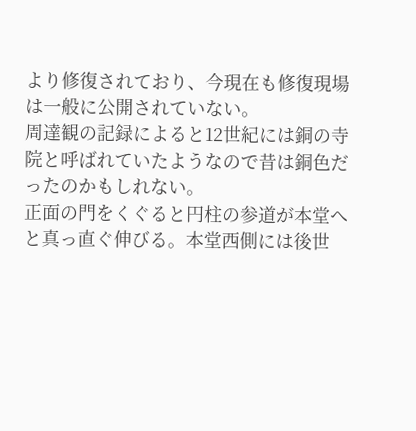より修復されており、今現在も修復現場は一般に公開されていない。
周達観の記録によると12世紀には銅の寺院と呼ばれていたようなので昔は銅色だったのかもしれない。
正面の門をくぐると円柱の参道が本堂へと真っ直ぐ伸びる。本堂西側には後世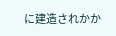に建造されかか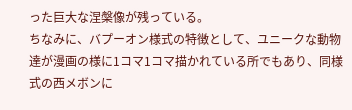った巨大な涅槃像が残っている。
ちなみに、バプーオン様式の特徴として、ユニークな動物達が漫画の様に1コマ1コマ描かれている所でもあり、同様式の西メボンに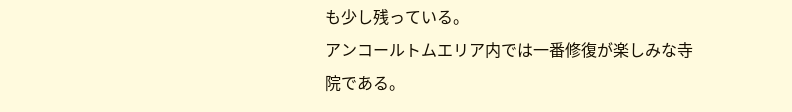も少し残っている。
アンコールトムエリア内では一番修復が楽しみな寺院である。